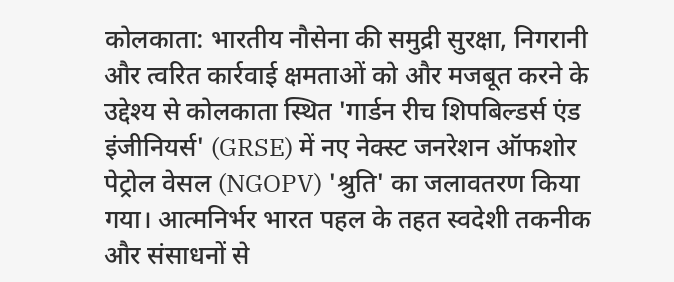कोलकाता: भारतीय नौसेना की समुद्री सुरक्षा, निगरानी और त्वरित कार्रवाई क्षमताओं को और मजबूत करने के उद्देश्य से कोलकाता स्थित 'गार्डन रीच शिपबिल्डर्स एंड इंजीनियर्स' (GRSE) में नए नेक्स्ट जनरेशन ऑफशोर पेट्रोल वेसल (NGOPV) 'श्रुति' का जलावतरण किया गया। आत्मनिर्भर भारत पहल के तहत स्वदेशी तकनीक और संसाधनों से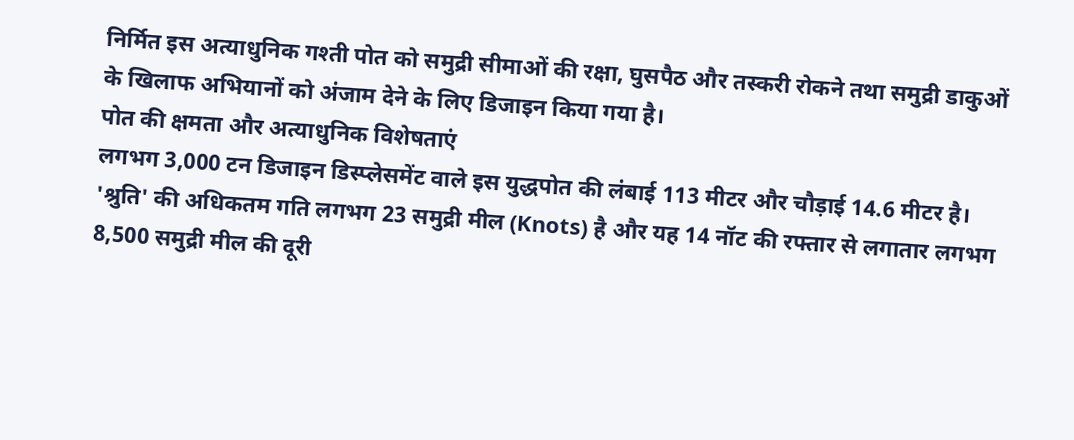निर्मित इस अत्याधुनिक गश्ती पोत को समुद्री सीमाओं की रक्षा, घुसपैठ और तस्करी रोकने तथा समुद्री डाकुओं के खिलाफ अभियानों को अंजाम देने के लिए डिजाइन किया गया है।
पोत की क्षमता और अत्याधुनिक विशेषताएं
लगभग 3,000 टन डिजाइन डिस्प्लेसमेंट वाले इस युद्धपोत की लंबाई 113 मीटर और चौड़ाई 14.6 मीटर है। 'श्रुति' की अधिकतम गति लगभग 23 समुद्री मील (Knots) है और यह 14 नॉट की रफ्तार से लगातार लगभग 8,500 समुद्री मील की दूरी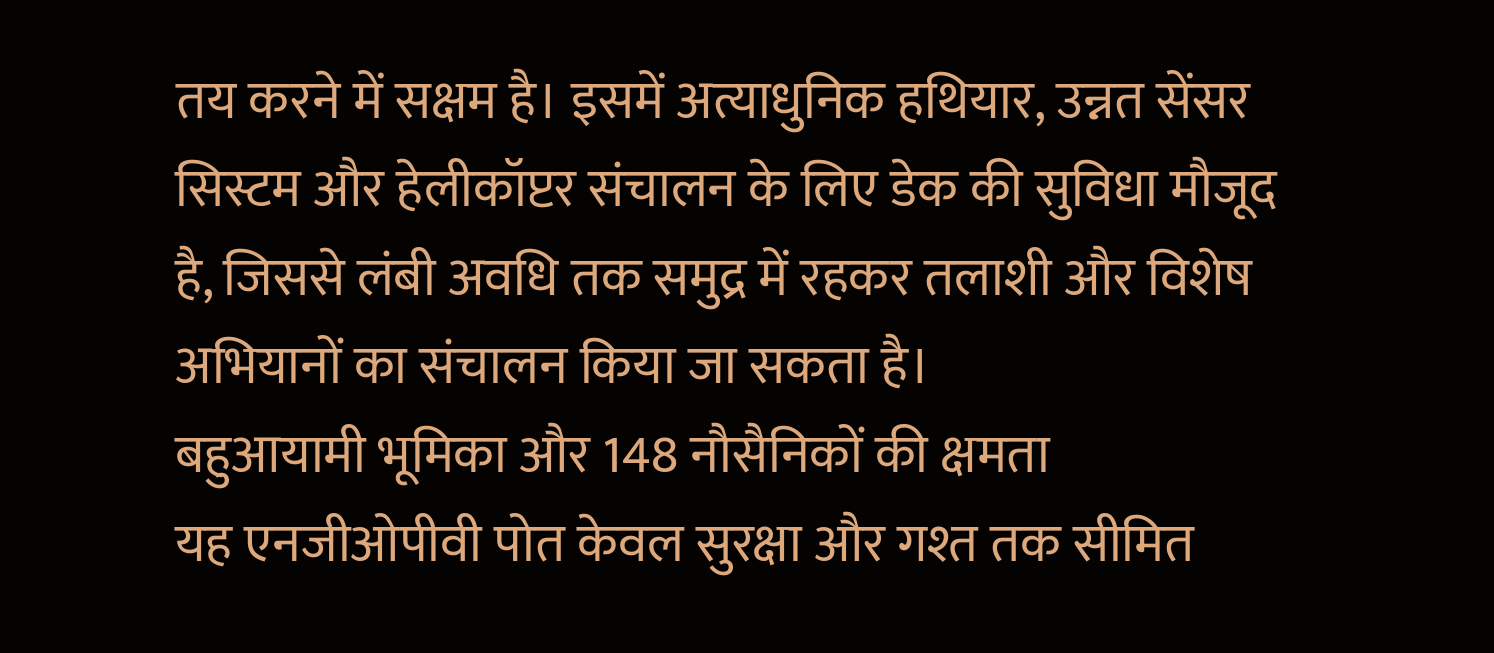तय करने में सक्षम है। इसमें अत्याधुनिक हथियार, उन्नत सेंसर सिस्टम और हेलीकॉप्टर संचालन के लिए डेक की सुविधा मौजूद है, जिससे लंबी अवधि तक समुद्र में रहकर तलाशी और विशेष अभियानों का संचालन किया जा सकता है।
बहुआयामी भूमिका और 148 नौसैनिकों की क्षमता
यह एनजीओपीवी पोत केवल सुरक्षा और गश्त तक सीमित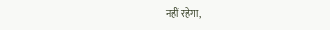नहीं रहेगा,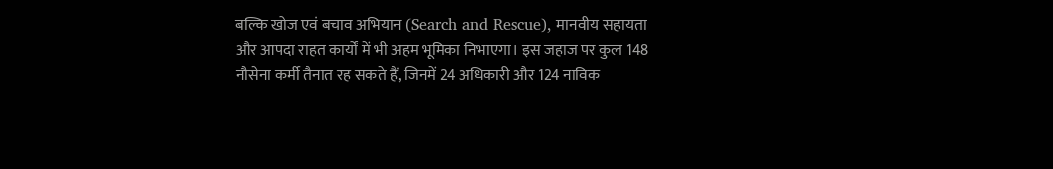बल्कि खोज एवं बचाव अभियान (Search and Rescue), मानवीय सहायता और आपदा राहत कार्यों में भी अहम भूमिका निभाएगा। इस जहाज पर कुल 148 नौसेना कर्मी तैनात रह सकते हैं, जिनमें 24 अधिकारी और 124 नाविक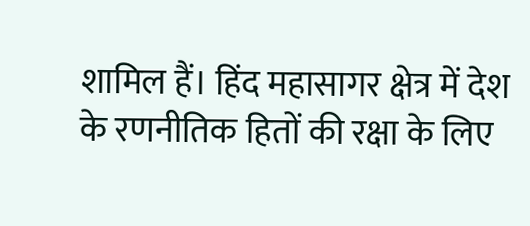शामिल हैं। हिंद महासागर क्षेत्र में देश के रणनीतिक हितों की रक्षा के लिए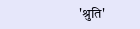'श्रुति'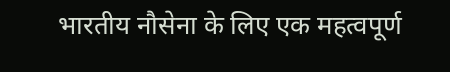भारतीय नौसेना के लिए एक महत्वपूर्ण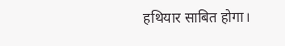हथियार साबित होगा।